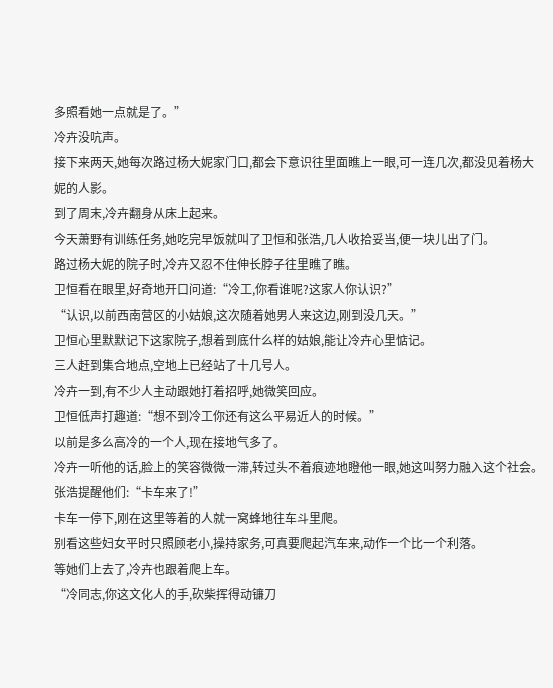多照看她一点就是了。”
冷卉没吭声。
接下来两天,她每次路过杨大妮家门口,都会下意识往里面瞧上一眼,可一连几次,都没见着杨大妮的人影。
到了周末,冷卉翻身从床上起来。
今天萧野有训练任务,她吃完早饭就叫了卫恒和张浩,几人收拾妥当,便一块儿出了门。
路过杨大妮的院子时,冷卉又忍不住伸长脖子往里瞧了瞧。
卫恒看在眼里,好奇地开口问道:“冷工,你看谁呢?这家人你认识?”
“认识,以前西南营区的小姑娘,这次随着她男人来这边,刚到没几天。”
卫恒心里默默记下这家院子,想着到底什么样的姑娘,能让冷卉心里惦记。
三人赶到集合地点,空地上已经站了十几号人。
冷卉一到,有不少人主动跟她打着招呼,她微笑回应。
卫恒低声打趣道:“想不到冷工你还有这么平易近人的时候。”
以前是多么高冷的一个人,现在接地气多了。
冷卉一听他的话,脸上的笑容微微一滞,转过头不着痕迹地瞪他一眼,她这叫努力融入这个社会。
张浩提醒他们:“卡车来了!”
卡车一停下,刚在这里等着的人就一窝蜂地往车斗里爬。
别看这些妇女平时只照顾老小,操持家务,可真要爬起汽车来,动作一个比一个利落。
等她们上去了,冷卉也跟着爬上车。
“冷同志,你这文化人的手,砍柴挥得动镰刀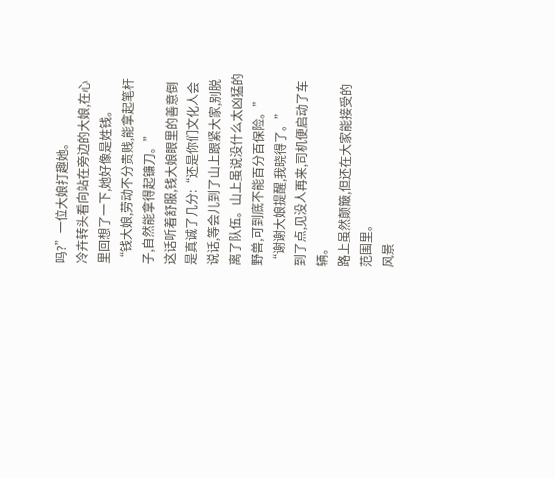吗?”一位大娘打趣她。
冷卉转头看向站在旁边的大娘,在心里回想了一下,她好像是姓钱。
“钱大娘,劳动不分贵贱,能拿起笔杆子,自然能拿得起镰刀。”
这话听着舒服,钱大娘眼里的善意倒是真诚了几分:“还是你们文化人会说话,等会儿到了山上跟紧大家,别脱离了队伍。山上虽说没什么太凶猛的野兽,可到底不能百分百保险。”
“谢谢大娘提醒,我晓得了。”
到了点,见没人再来,司机便启动了车辆。
路上虽然颠簸,但还在大家能接受的范围里。
风景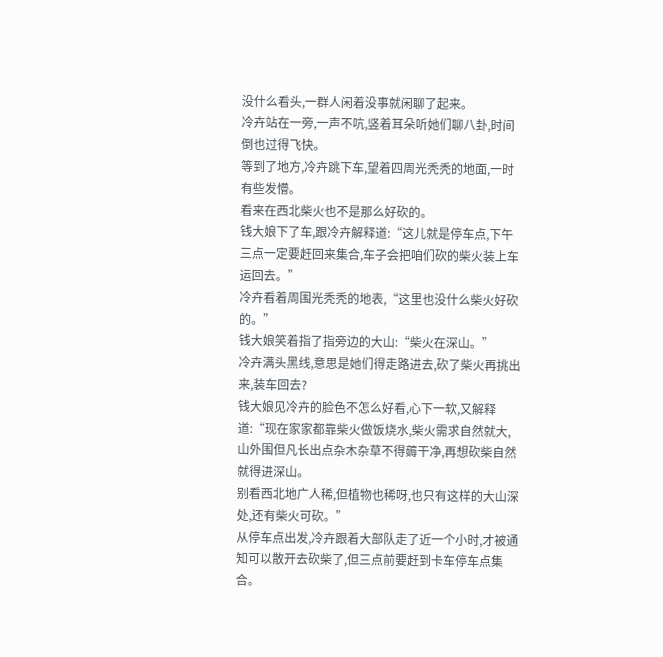没什么看头,一群人闲着没事就闲聊了起来。
冷卉站在一旁,一声不吭,竖着耳朵听她们聊八卦,时间倒也过得飞快。
等到了地方,冷卉跳下车,望着四周光秃秃的地面,一时有些发懵。
看来在西北柴火也不是那么好砍的。
钱大娘下了车,跟冷卉解释道:“这儿就是停车点,下午三点一定要赶回来集合,车子会把咱们砍的柴火装上车运回去。”
冷卉看着周围光秃秃的地表,“这里也没什么柴火好砍的。”
钱大娘笑着指了指旁边的大山:“柴火在深山。”
冷卉满头黑线,意思是她们得走路进去,砍了柴火再挑出来,装车回去?
钱大娘见冷卉的脸色不怎么好看,心下一软,又解释道:“现在家家都靠柴火做饭烧水,柴火需求自然就大,山外围但凡长出点杂木杂草不得薅干净,再想砍柴自然就得进深山。
别看西北地广人稀,但植物也稀呀,也只有这样的大山深处,还有柴火可砍。”
从停车点出发,冷卉跟着大部队走了近一个小时,才被通知可以散开去砍柴了,但三点前要赶到卡车停车点集合。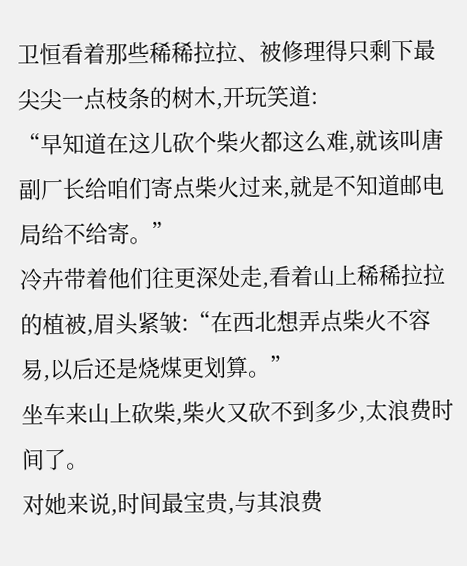卫恒看着那些稀稀拉拉、被修理得只剩下最尖尖一点枝条的树木,开玩笑道:
“早知道在这儿砍个柴火都这么难,就该叫唐副厂长给咱们寄点柴火过来,就是不知道邮电局给不给寄。”
冷卉带着他们往更深处走,看着山上稀稀拉拉的植被,眉头紧皱:“在西北想弄点柴火不容易,以后还是烧煤更划算。”
坐车来山上砍柴,柴火又砍不到多少,太浪费时间了。
对她来说,时间最宝贵,与其浪费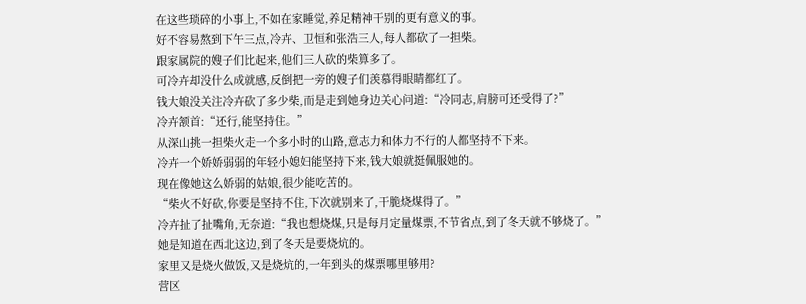在这些琐碎的小事上,不如在家睡觉,养足精神干别的更有意义的事。
好不容易熬到下午三点,冷卉、卫恒和张浩三人,每人都砍了一担柴。
跟家属院的嫂子们比起来,他们三人砍的柴算多了。
可冷卉却没什么成就感,反倒把一旁的嫂子们羡慕得眼睛都红了。
钱大娘没关注冷卉砍了多少柴,而是走到她身边关心问道:“冷同志,肩膀可还受得了?”
冷卉颔首:“还行,能坚持住。”
从深山挑一担柴火走一个多小时的山路,意志力和体力不行的人都坚持不下来。
冷卉一个娇娇弱弱的年轻小媳妇能坚持下来,钱大娘就挺佩服她的。
现在像她这么娇弱的姑娘,很少能吃苦的。
“柴火不好砍,你要是坚持不住,下次就别来了,干脆烧煤得了。”
冷卉扯了扯嘴角,无奈道:“我也想烧煤,只是每月定量煤票,不节省点,到了冬天就不够烧了。”
她是知道在西北这边,到了冬天是要烧炕的。
家里又是烧火做饭,又是烧炕的,一年到头的煤票哪里够用?
营区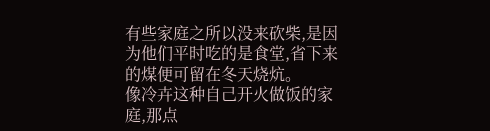有些家庭之所以没来砍柴,是因为他们平时吃的是食堂,省下来的煤便可留在冬天烧炕。
像冷卉这种自己开火做饭的家庭,那点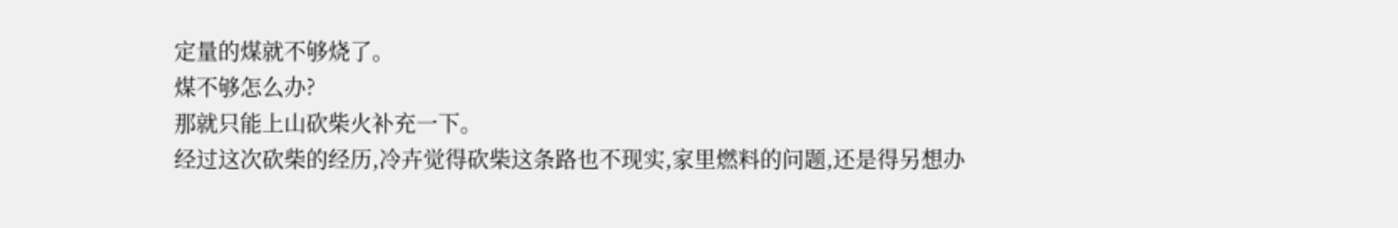定量的煤就不够烧了。
煤不够怎么办?
那就只能上山砍柴火补充一下。
经过这次砍柴的经历,冷卉觉得砍柴这条路也不现实,家里燃料的问题,还是得另想办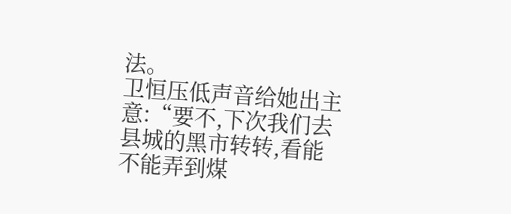法。
卫恒压低声音给她出主意:“要不,下次我们去县城的黑市转转,看能不能弄到煤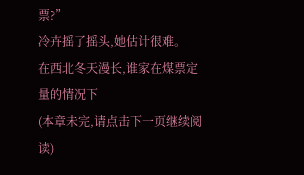票?”
冷卉摇了摇头,她估计很难。
在西北冬天漫长,谁家在煤票定量的情况下
(本章未完,请点击下一页继续阅读)